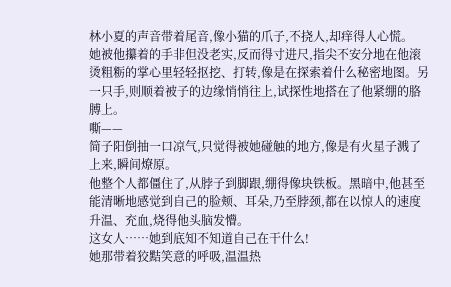林小夏的声音带着尾音,像小猫的爪子,不挠人,却痒得人心慌。
她被他攥着的手非但没老实,反而得寸进尺,指尖不安分地在他滚烫粗粝的掌心里轻轻抠挖、打转,像是在探索着什么秘密地图。另一只手,则顺着被子的边缘悄悄往上,试探性地搭在了他紧绷的胳膊上。
嘶——
简子阳倒抽一口凉气,只觉得被她碰触的地方,像是有火星子溅了上来,瞬间燎原。
他整个人都僵住了,从脖子到脚跟,绷得像块铁板。黑暗中,他甚至能清晰地感觉到自己的脸颊、耳朵,乃至脖颈,都在以惊人的速度升温、充血,烧得他头脑发懵。
这女人……她到底知不知道自己在干什么!
她那带着狡黠笑意的呼吸,温温热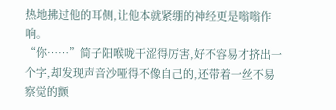热地拂过他的耳侧,让他本就紧绷的神经更是嗡嗡作响。
“你……”简子阳喉咙干涩得厉害,好不容易才挤出一个字,却发现声音沙哑得不像自己的,还带着一丝不易察觉的颤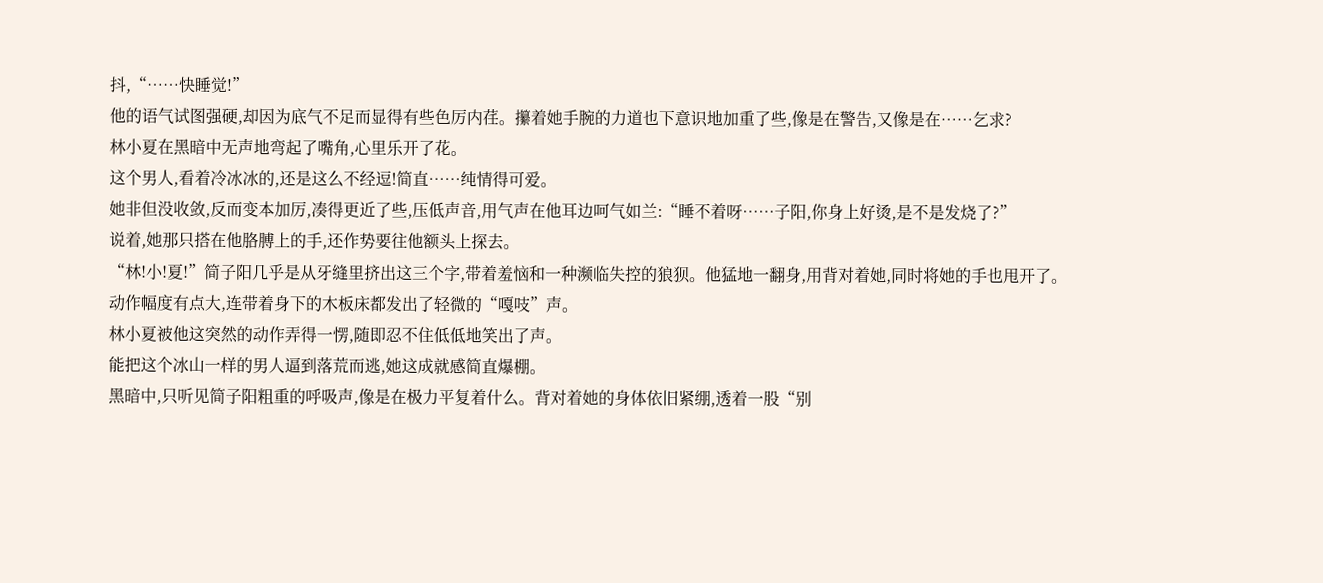抖,“……快睡觉!”
他的语气试图强硬,却因为底气不足而显得有些色厉内荏。攥着她手腕的力道也下意识地加重了些,像是在警告,又像是在……乞求?
林小夏在黑暗中无声地弯起了嘴角,心里乐开了花。
这个男人,看着冷冰冰的,还是这么不经逗!简直……纯情得可爱。
她非但没收敛,反而变本加厉,凑得更近了些,压低声音,用气声在他耳边呵气如兰:“睡不着呀……子阳,你身上好烫,是不是发烧了?”
说着,她那只搭在他胳膊上的手,还作势要往他额头上探去。
“林!小!夏!”简子阳几乎是从牙缝里挤出这三个字,带着羞恼和一种濒临失控的狼狈。他猛地一翻身,用背对着她,同时将她的手也甩开了。
动作幅度有点大,连带着身下的木板床都发出了轻微的“嘎吱”声。
林小夏被他这突然的动作弄得一愣,随即忍不住低低地笑出了声。
能把这个冰山一样的男人逼到落荒而逃,她这成就感简直爆棚。
黑暗中,只听见简子阳粗重的呼吸声,像是在极力平复着什么。背对着她的身体依旧紧绷,透着一股“别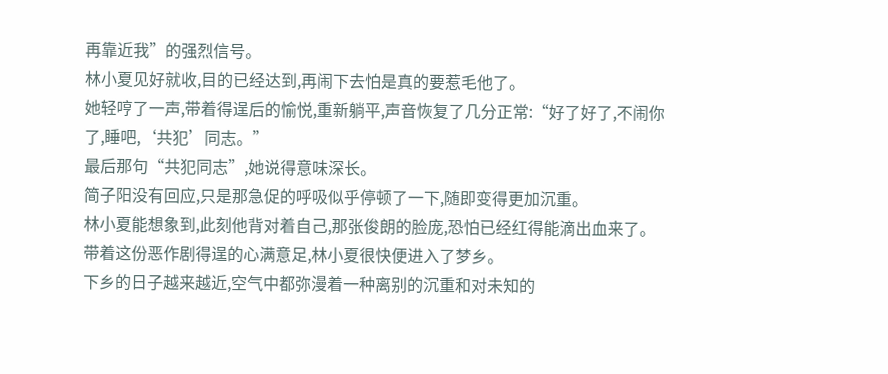再靠近我”的强烈信号。
林小夏见好就收,目的已经达到,再闹下去怕是真的要惹毛他了。
她轻哼了一声,带着得逞后的愉悦,重新躺平,声音恢复了几分正常:“好了好了,不闹你了,睡吧,‘共犯’同志。”
最后那句“共犯同志”,她说得意味深长。
简子阳没有回应,只是那急促的呼吸似乎停顿了一下,随即变得更加沉重。
林小夏能想象到,此刻他背对着自己,那张俊朗的脸庞,恐怕已经红得能滴出血来了。
带着这份恶作剧得逞的心满意足,林小夏很快便进入了梦乡。
下乡的日子越来越近,空气中都弥漫着一种离别的沉重和对未知的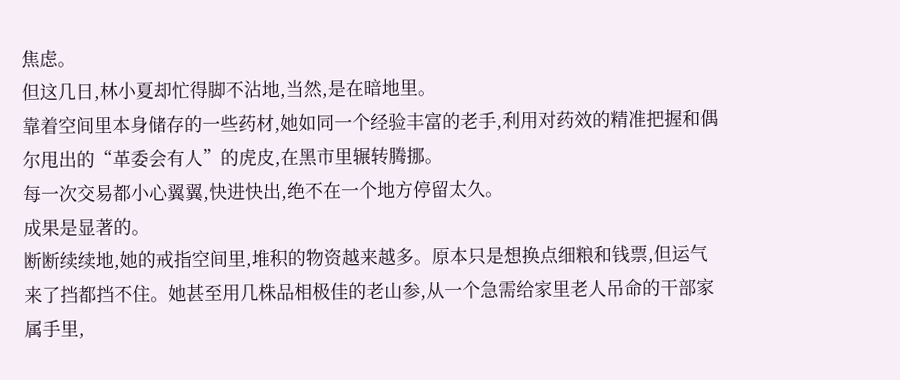焦虑。
但这几日,林小夏却忙得脚不沾地,当然,是在暗地里。
靠着空间里本身储存的一些药材,她如同一个经验丰富的老手,利用对药效的精准把握和偶尔甩出的“革委会有人”的虎皮,在黑市里辗转腾挪。
每一次交易都小心翼翼,快进快出,绝不在一个地方停留太久。
成果是显著的。
断断续续地,她的戒指空间里,堆积的物资越来越多。原本只是想换点细粮和钱票,但运气来了挡都挡不住。她甚至用几株品相极佳的老山参,从一个急需给家里老人吊命的干部家属手里,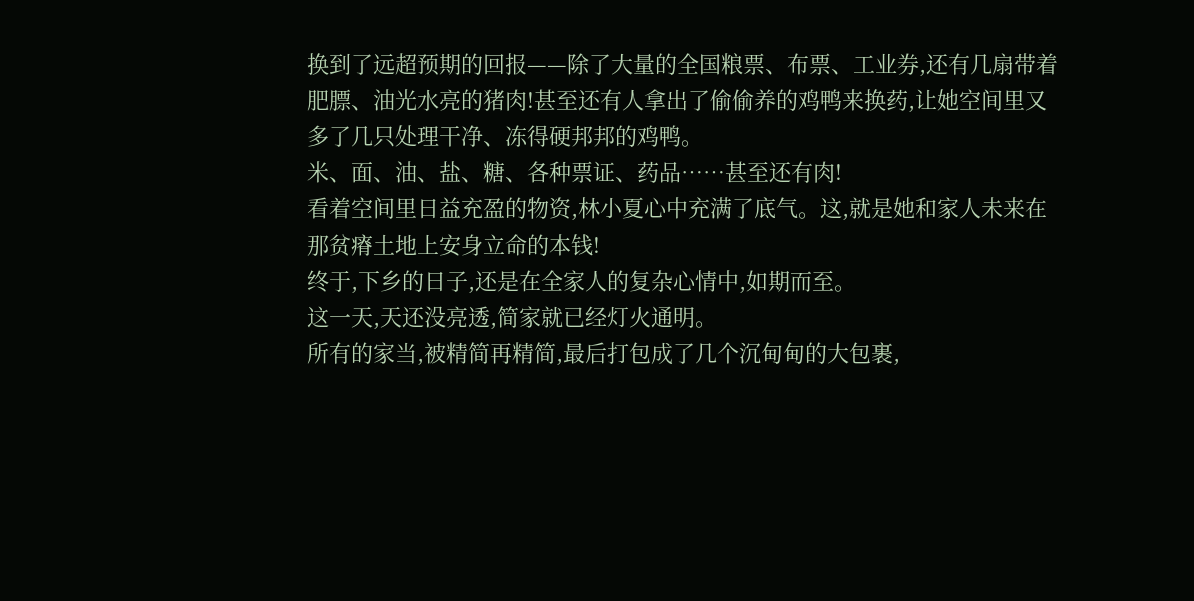换到了远超预期的回报——除了大量的全国粮票、布票、工业券,还有几扇带着肥膘、油光水亮的猪肉!甚至还有人拿出了偷偷养的鸡鸭来换药,让她空间里又多了几只处理干净、冻得硬邦邦的鸡鸭。
米、面、油、盐、糖、各种票证、药品……甚至还有肉!
看着空间里日益充盈的物资,林小夏心中充满了底气。这,就是她和家人未来在那贫瘠土地上安身立命的本钱!
终于,下乡的日子,还是在全家人的复杂心情中,如期而至。
这一天,天还没亮透,简家就已经灯火通明。
所有的家当,被精简再精简,最后打包成了几个沉甸甸的大包裹,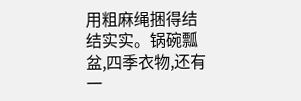用粗麻绳捆得结结实实。锅碗瓢盆,四季衣物,还有一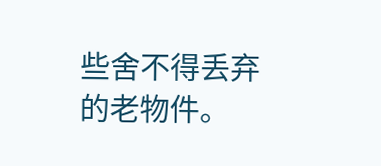些舍不得丢弃的老物件。